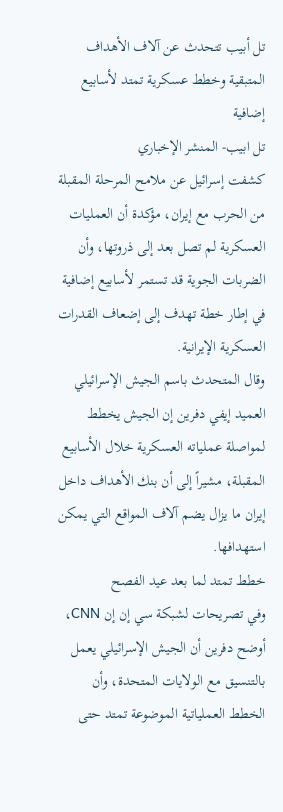تل أبيب تتحدث عن آلاف الأهداف المتبقية وخطط عسكرية تمتد لأسابيع إضافية
تل ابيب- المنشر الإخباري
كشفت إسرائيل عن ملامح المرحلة المقبلة من الحرب مع إيران، مؤكدة أن العمليات العسكرية لم تصل بعد إلى ذروتها، وأن الضربات الجوية قد تستمر لأسابيع إضافية في إطار خطة تهدف إلى إضعاف القدرات العسكرية الإيرانية.
وقال المتحدث باسم الجيش الإسرائيلي العميد إيفي دفرين إن الجيش يخطط لمواصلة عملياته العسكرية خلال الأسابيع المقبلة، مشيراً إلى أن بنك الأهداف داخل إيران ما يزال يضم آلاف المواقع التي يمكن استهدافها.
خطط تمتد لما بعد عيد الفصح
وفي تصريحات لشبكة سي إن إن CNN، أوضح دفرين أن الجيش الإسرائيلي يعمل بالتنسيق مع الولايات المتحدة، وأن الخطط العملياتية الموضوعة تمتد حتى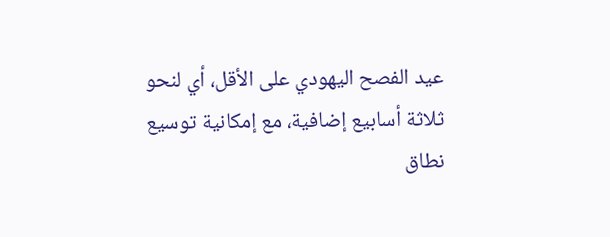عيد الفصح اليهودي على الأقل، أي لنحو ثلاثة أسابيع إضافية، مع إمكانية توسيع نطاق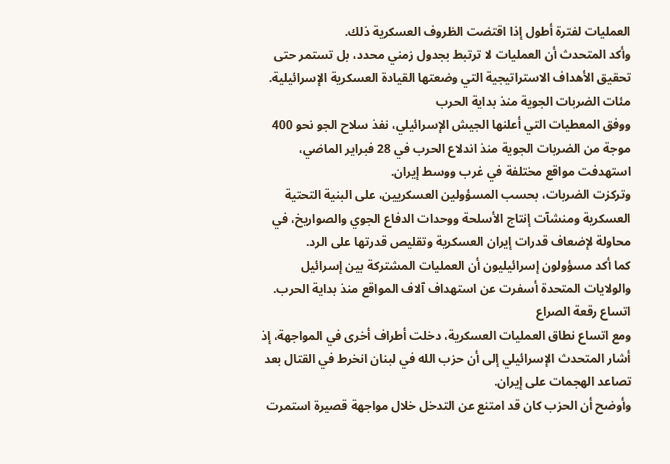العمليات لفترة أطول إذا اقتضت الظروف العسكرية ذلك.
وأكد المتحدث أن العمليات لا ترتبط بجدول زمني محدد، بل تستمر حتى تحقيق الأهداف الاستراتيجية التي وضعتها القيادة العسكرية الإسرائيلية.
مئات الضربات الجوية منذ بداية الحرب
ووفق المعطيات التي أعلنها الجيش الإسرائيلي، نفذ سلاح الجو نحو 400 موجة من الضربات الجوية منذ اندلاع الحرب في 28 فبراير الماضي، استهدفت مواقع مختلفة في غرب ووسط إيران.
وتركزت الضربات، بحسب المسؤولين العسكريين، على البنية التحتية العسكرية ومنشآت إنتاج الأسلحة ووحدات الدفاع الجوي والصواريخ، في محاولة لإضعاف قدرات إيران العسكرية وتقليص قدرتها على الرد.
كما أكد مسؤولون إسرائيليون أن العمليات المشتركة بين إسرائيل والولايات المتحدة أسفرت عن استهداف آلاف المواقع منذ بداية الحرب.
اتساع رقعة الصراع
ومع اتساع نطاق العمليات العسكرية، دخلت أطراف أخرى في المواجهة، إذ أشار المتحدث الإسرائيلي إلى أن حزب الله في لبنان انخرط في القتال بعد تصاعد الهجمات على إيران.
وأوضح أن الحزب كان قد امتنع عن التدخل خلال مواجهة قصيرة استمرت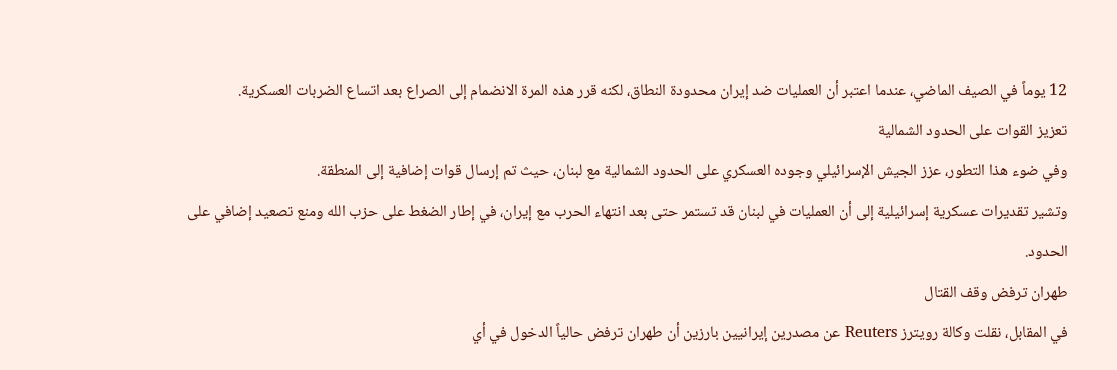12 يوماً في الصيف الماضي، عندما اعتبر أن العمليات ضد إيران محدودة النطاق، لكنه قرر هذه المرة الانضمام إلى الصراع بعد اتساع الضربات العسكرية.
تعزيز القوات على الحدود الشمالية
وفي ضوء هذا التطور، عزز الجيش الإسرائيلي وجوده العسكري على الحدود الشمالية مع لبنان، حيث تم إرسال قوات إضافية إلى المنطقة.
وتشير تقديرات عسكرية إسرائيلية إلى أن العمليات في لبنان قد تستمر حتى بعد انتهاء الحرب مع إيران، في إطار الضغط على حزب الله ومنع تصعيد إضافي على الحدود.
طهران ترفض وقف القتال
في المقابل، نقلت وكالة رويترز Reuters عن مصدرين إيرانيين بارزين أن طهران ترفض حالياً الدخول في أي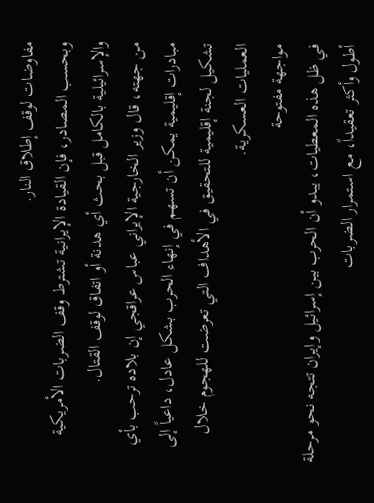مفاوضات لوقف إطلاق النار.
وبحسب المصادر، فإن القيادة الإيرانية تشترط وقف الضربات الأمريكية والإسرائيلية بالكامل قبل بحث أي هدنة أو اتفاق لوقف القتال.
من جهته، قال وزير الخارجية الإيراني عباس عراقجي إن بلاده ترحب بأي مبادرات إقليمية يمكن أن تسهم في إنهاء الحرب بشكل عادل، داعياً إلى تشكيل لجنة إقليمية للتحقيق في الأهداف التي تعرضت للهجوم خلال العمليات العسكرية.
مواجهة مفتوحة
في ظل هذه المعطيات، يبدو أن الحرب بين إسرائيل وإيران تتجه نحو مرحلة أطول وأكثر تعقيداً، مع استمرار الضربات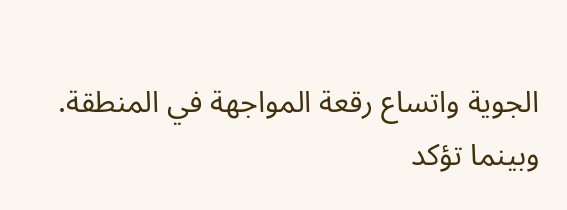الجوية واتساع رقعة المواجهة في المنطقة.
وبينما تؤكد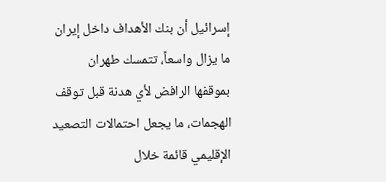إسرائيل أن بنك الأهداف داخل إيران ما يزال واسعاً، تتمسك طهران بموقفها الرافض لأي هدنة قبل توقف الهجمات، ما يجعل احتمالات التصعيد الإقليمي قائمة خلال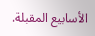الأسابيع المقبلة.